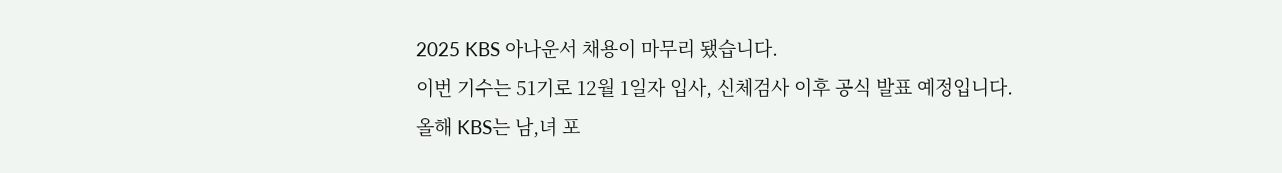2025 KBS 아나운서 채용이 마무리 됐습니다.
이번 기수는 51기로 12월 1일자 입사, 신체검사 이후 공식 발표 예정입니다.
올해 KBS는 남,녀 포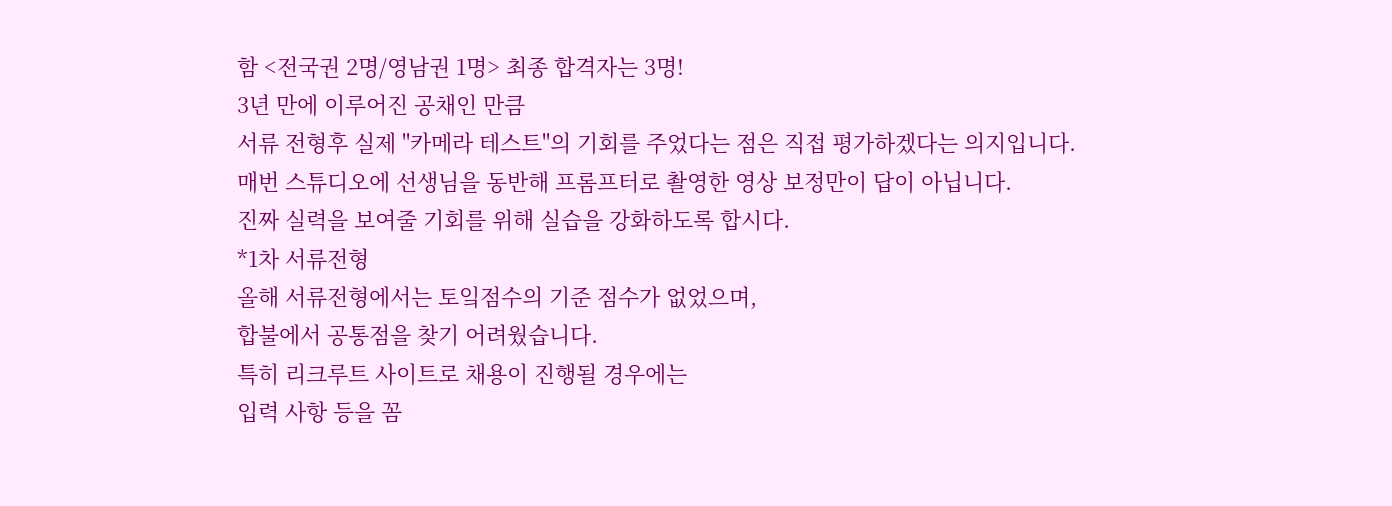함 <전국권 2명/영남권 1명> 최종 합격자는 3명!
3년 만에 이루어진 공채인 만큼
서류 전형후 실제 "카메라 테스트"의 기회를 주었다는 점은 직접 평가하겠다는 의지입니다.
매번 스튜디오에 선생님을 동반해 프롬프터로 촬영한 영상 보정만이 답이 아닙니다.
진짜 실력을 보여줄 기회를 위해 실습을 강화하도록 합시다.
*1차 서류전형
올해 서류전형에서는 토잌점수의 기준 점수가 없었으며,
합불에서 공통점을 찾기 어려웠습니다.
특히 리크루트 사이트로 채용이 진행될 경우에는
입력 사항 등을 꼼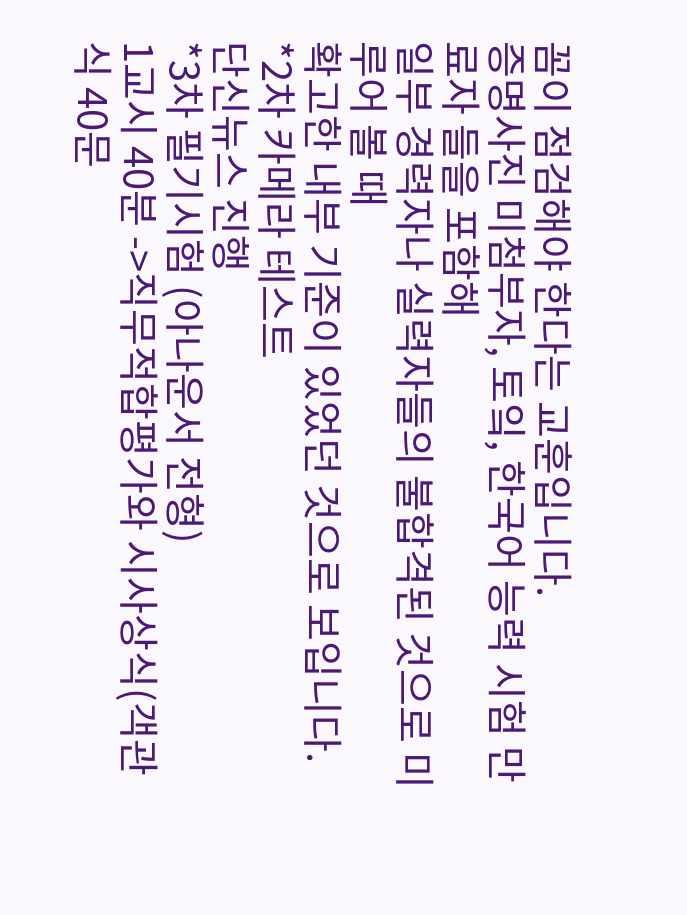꼼이 점검해야 한다는 교훈입니다.
증명사진 미첨부자, 토잌, 한국어 능력 시험 만료자 들을 포함해
일부 경력자나 실력자들의 불합격된 것으로 미루어 볼 때
확고한 내부 기준이 있었던 것으로 보입니다.
*2차 카메라 테스트
단신뉴스 진행
*3차 필기시험 (아나운서 전형)
1교시 40분 ->직무적합평가와 시사상식(객관식 40문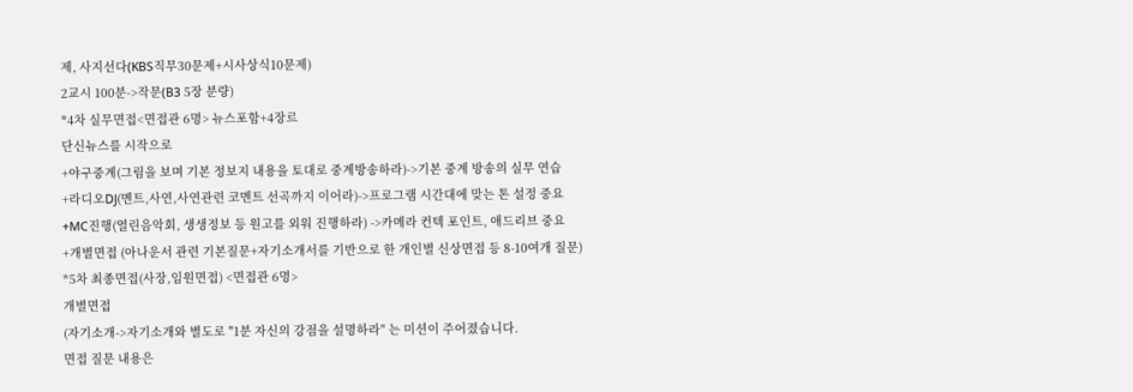제, 사지선다(KBS직무30문제+시사상식10문제)
2교시 100분->작문(B3 5장 분량)
*4차 실무면접<면접관 6명> 뉴스포함+4장르
단신뉴스를 시작으로
+야구중계(그림을 보며 기본 정보지 내용을 토대로 중계방송하라)->기본 중계 방송의 실무 연습
+라디오DJ(멘트,사연,사연관련 코멘트 선곡까지 이어라)->프로그램 시간대에 맞는 톤 설정 중요
+MC진행(열린음악회, 생생정보 등 원고를 외워 진행하라) ->카메라 컨텍 포인트, 애드리브 중요
+개별면접 (아나운서 관련 기본질문+자기소개서를 기반으로 한 개인별 신상면접 등 8-10여개 질문)
*5차 최종면접(사장,임원면접) <면접관 6명>
개별면접
(자기소개->자기소개와 별도로 "1분 자신의 강점을 설명하라" 는 미션이 주어졌습니다.
면접 질문 내용은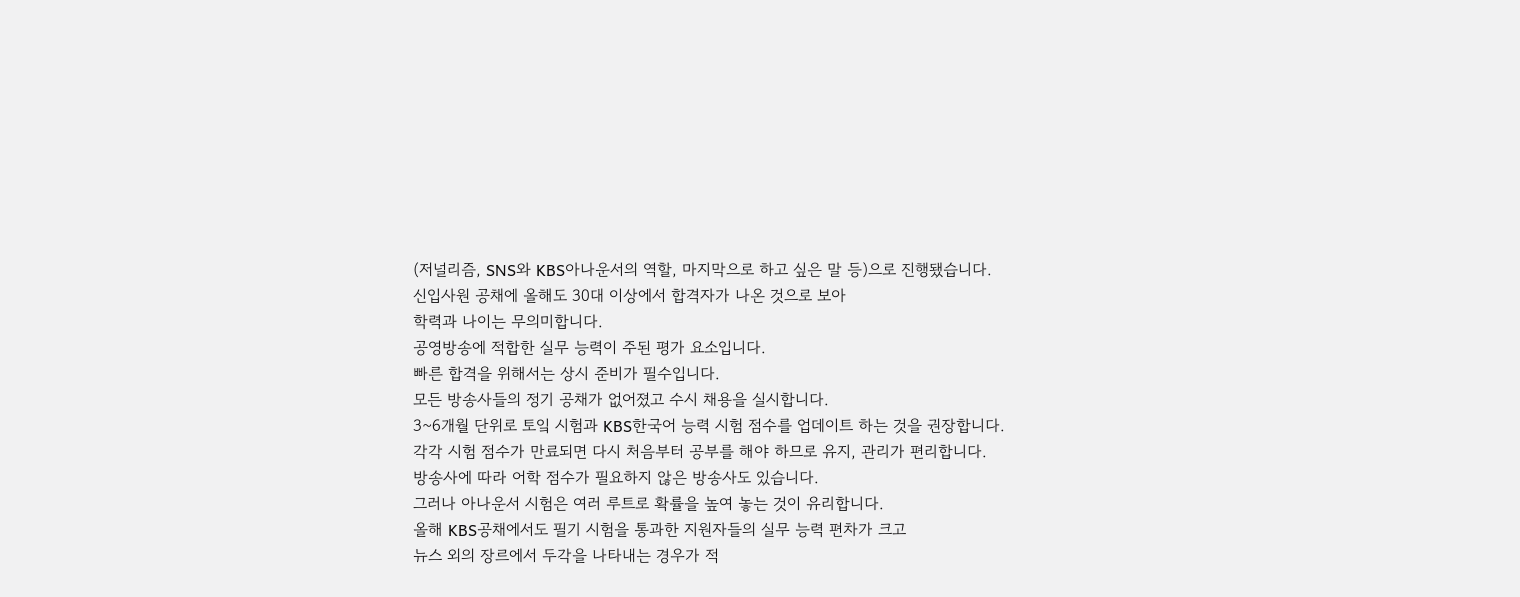(저널리즘, SNS와 KBS아나운서의 역할, 마지막으로 하고 싶은 말 등)으로 진행됐습니다.
신입사원 공채에 올해도 30대 이상에서 합격자가 나온 것으로 보아
학력과 나이는 무의미합니다.
공영방송에 적합한 실무 능력이 주된 평가 요소입니다.
빠른 합격을 위해서는 상시 준비가 필수입니다.
모든 방송사들의 정기 공채가 없어졌고 수시 채용을 실시합니다.
3~6개월 단위로 토잌 시험과 KBS한국어 능력 시험 점수를 업데이트 하는 것을 권장합니다.
각각 시험 점수가 만료되면 다시 처음부터 공부를 해야 하므로 유지, 관리가 편리합니다.
방송사에 따라 어학 점수가 필요하지 않은 방송사도 있습니다.
그러나 아나운서 시험은 여러 루트로 확률을 높여 놓는 것이 유리합니다.
올해 KBS공채에서도 필기 시험을 통과한 지원자들의 실무 능력 편차가 크고
뉴스 외의 장르에서 두각을 나타내는 경우가 적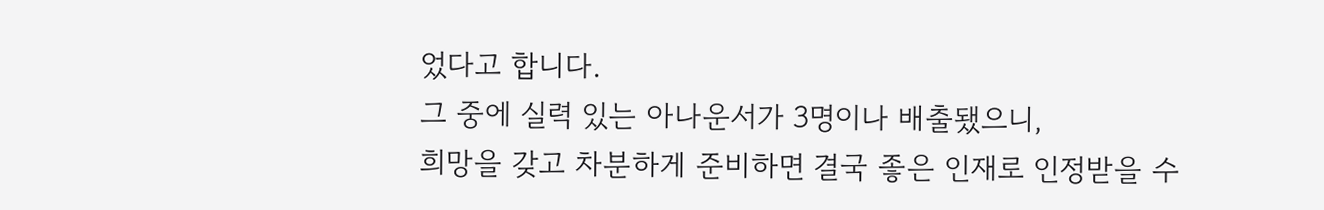었다고 합니다.
그 중에 실력 있는 아나운서가 3명이나 배출됐으니,
희망을 갖고 차분하게 준비하면 결국 좋은 인재로 인정받을 수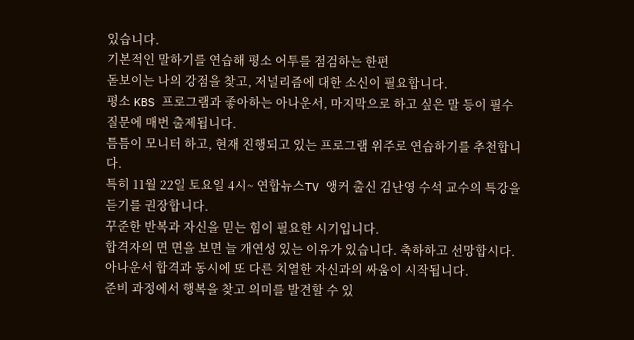있습니다.
기본적인 말하기를 연습해 평소 어투를 점검하는 한편
돋보이는 나의 강점을 찾고, 저널리즘에 대한 소신이 필요합니다.
평소 KBS 프로그램과 좋아하는 아나운서, 마지막으로 하고 싶은 말 등이 필수 질문에 매번 출제됩니다.
틈틈이 모니터 하고, 현재 진행되고 있는 프로그램 위주로 연습하기를 추천합니다.
특히 11월 22일 토요일 4시~ 연합뉴스TV 앵커 출신 김난영 수석 교수의 특강을 듣기를 권장합니다.
꾸준한 반복과 자신을 믿는 힘이 필요한 시기입니다.
합격자의 면 면을 보면 늘 개연성 있는 이유가 있습니다. 축하하고 선망합시다.
아나운서 합격과 동시에 또 다른 치열한 자신과의 싸움이 시작됩니다.
준비 과정에서 행복을 찾고 의미를 발견할 수 있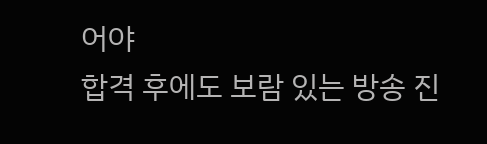어야
합격 후에도 보람 있는 방송 진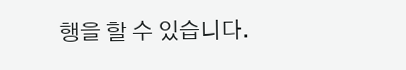행을 할 수 있습니다.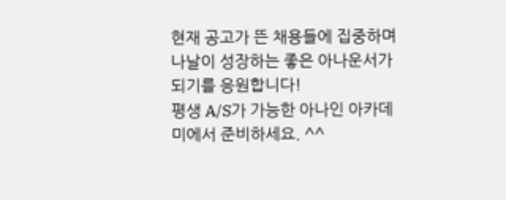현재 공고가 뜬 채용들에 집중하며
나날이 성장하는 좋은 아나운서가 되기를 응원합니다!
평생 A/S가 가능한 아나인 아카데미에서 준비하세요. ^^